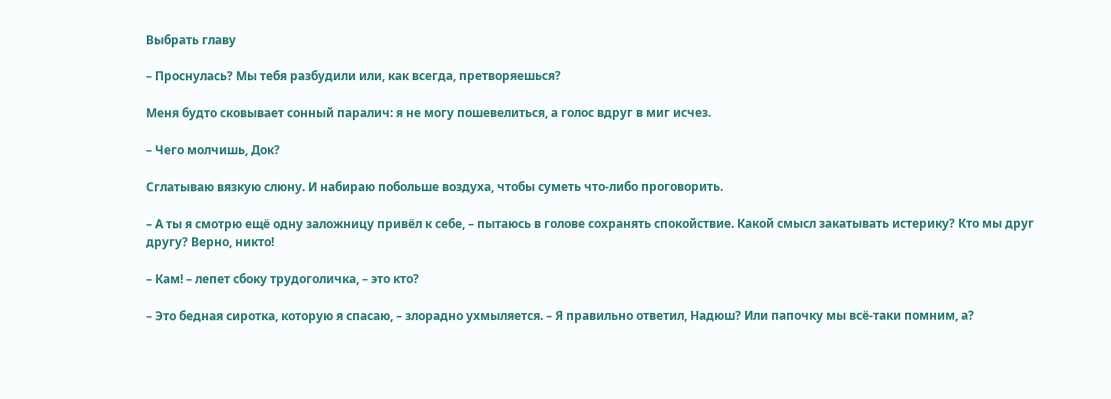Выбрать главу

– Проснулась? Мы тебя разбудили или, как всегда, претворяешься?

Меня будто сковывает сонный паралич: я не могу пошевелиться, а голос вдруг в миг исчез.

– Чего молчишь, Док?

Сглатываю вязкую слюну. И набираю побольше воздуха, чтобы суметь что-либо проговорить.

– А ты я смотрю ещё одну заложницу привёл к себе, – пытаюсь в голове сохранять спокойствие. Какой смысл закатывать истерику? Кто мы друг другу? Верно, никто!

– Кам! – лепет сбоку трудоголичка, – это кто?

– Это бедная сиротка, которую я спасаю, – злорадно ухмыляется. – Я правильно ответил, Надюш? Или папочку мы всё-таки помним, а?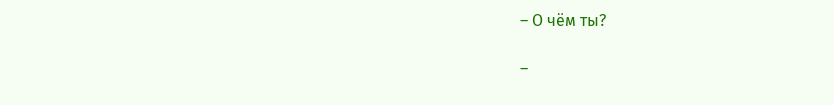– О чём ты?

–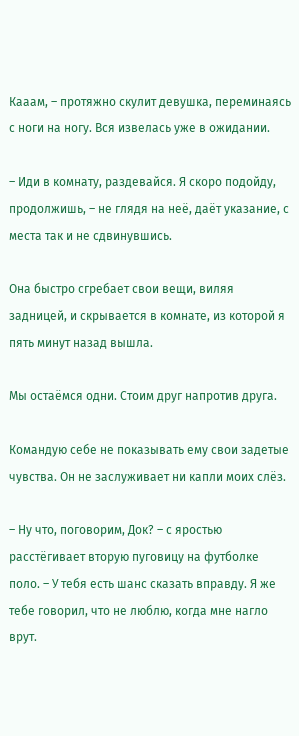Кааам, – протяжно скулит девушка, переминаясь с ноги на ногу. Вся извелась уже в ожидании.

– Иди в комнату, раздевайся. Я скоро подойду, продолжишь, – не глядя на неё, даёт указание, с места так и не сдвинувшись.

Она быстро сгребает свои вещи, виляя задницей, и скрывается в комнате, из которой я пять минут назад вышла.

Мы остаёмся одни. Стоим друг напротив друга.

Командую себе не показывать ему свои задетые чувства. Он не заслуживает ни капли моих слёз.

– Ну что, поговорим, Док? – с яростью расстёгивает вторую пуговицу на футболке поло. – У тебя есть шанс сказать вправду. Я же тебе говорил, что не люблю, когда мне нагло врут.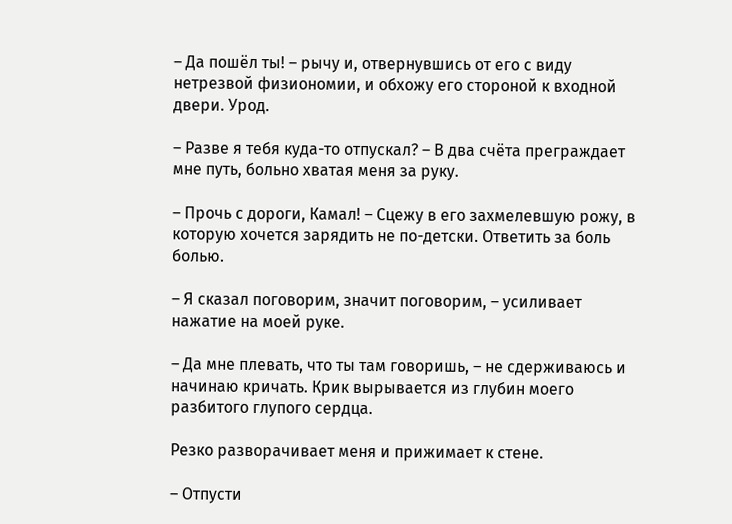– Да пошёл ты! – рычу и, отвернувшись от его с виду нетрезвой физиономии, и обхожу его стороной к входной двери. Урод.

– Разве я тебя куда-то отпускал? – В два счёта преграждает мне путь, больно хватая меня за руку.

– Прочь с дороги, Камал! – Сцежу в его захмелевшую рожу, в которую хочется зарядить не по-детски. Ответить за боль болью.

– Я сказал поговорим, значит поговорим, – усиливает нажатие на моей руке.

– Да мне плевать, что ты там говоришь, – не сдерживаюсь и начинаю кричать. Крик вырывается из глубин моего разбитого глупого сердца.

Резко разворачивает меня и прижимает к стене.

– Отпусти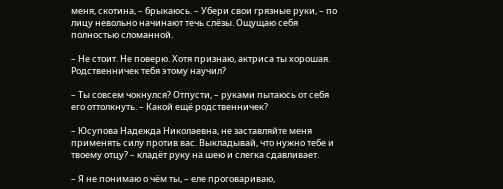меня, скотина, – брыкаюсь. – Убери свои грязные руки, – по лицу невольно начинают течь слёзы. Ощущаю себя полностью сломанной.

– Не стоит. Не поверю. Хотя признаю, актриса ты хорошая. Родственничек тебя этому научил?

– Ты совсем чокнулся? Отпусти, – руками пытаюсь от себя его оттолкнуть. – Какой ещё родственничек?

– Юсупова Надежда Николаевна, не заставляйте меня применять силу против вас. Выкладывай, что нужно тебе и твоему отцу? – кладёт руку на шею и слегка сдавливает.

– Я не понимаю о чём ты, – еле проговариваю,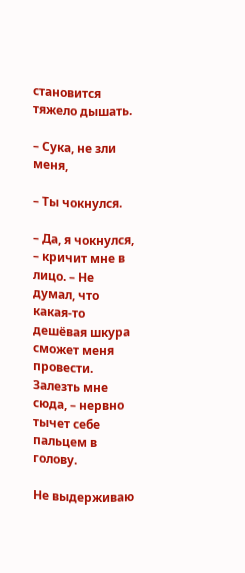становится тяжело дышать.

– Сука, не зли меня,

– Ты чокнулся.

– Да, я чокнулся, – кричит мне в лицо. – Не думал, что какая-то дешёвая шкура сможет меня провести. Залезть мне сюда, – нервно тычет себе пальцем в голову.

Не выдерживаю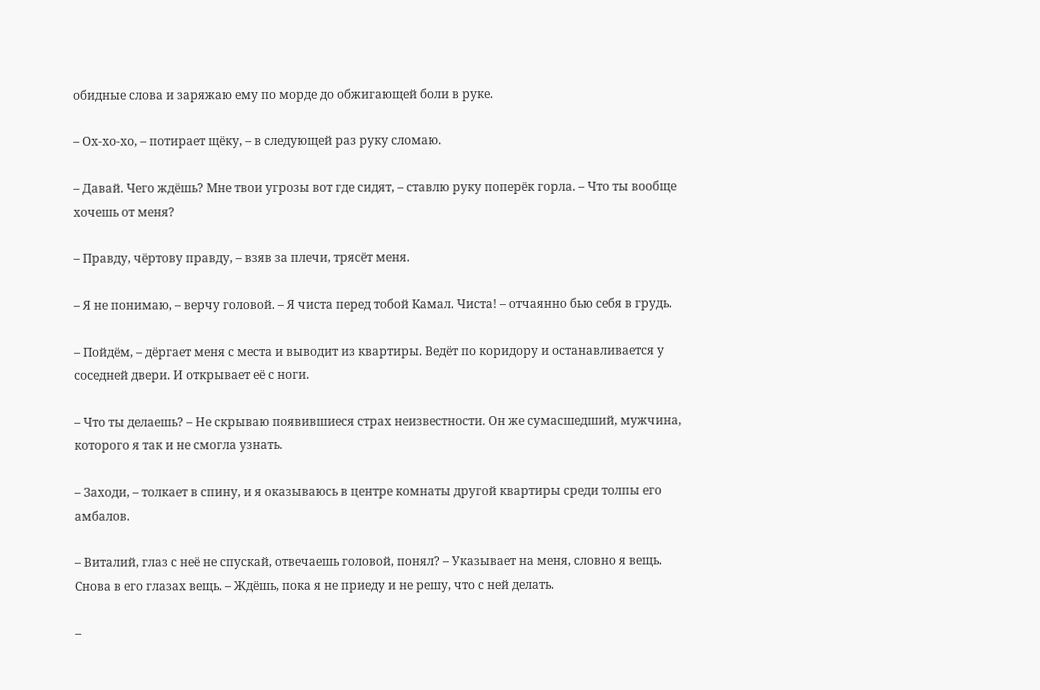обидные слова и заряжаю ему по морде до обжигающей боли в руке.

– Ох-хо-хо, – потирает щёку, – в следующей раз руку сломаю.

– Давай. Чего ждёшь? Мне твои угрозы вот где сидят, – ставлю руку поперёк горла. – Что ты вообще хочешь от меня?

– Правду, чёртову правду, – взяв за плечи, трясёт меня.

– Я не понимаю, – верчу головой. – Я чиста перед тобой Камал. Чиста! – отчаянно бью себя в грудь.

– Пойдём, – дёргает меня с места и выводит из квартиры. Ведёт по коридору и останавливается у соседней двери. И открывает её с ноги.

– Что ты делаешь? – Не скрываю появившиеся страх неизвестности. Он же сумасшедший, мужчина, которого я так и не смогла узнать.

– Заходи, – толкает в спину, и я оказываюсь в центре комнаты другой квартиры среди толпы его амбалов.

– Виталий, глаз с неё не спускай, отвечаешь головой, понял? – Указывает на меня, словно я вещь. Снова в его глазах вещь. – Ждёшь, пока я не приеду и не решу, что с ней делать.

–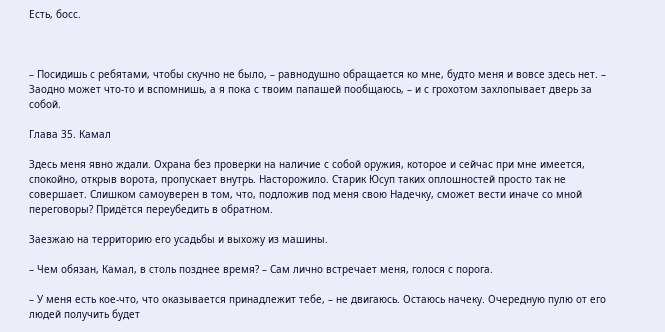Есть, босс.



– Посидишь с ребятами, чтобы скучно не было, – равнодушно обращается ко мне, будто меня и вовсе здесь нет. – Заодно может что-то и вспомнишь, а я пока с твоим папашей пообщаюсь, – и с грохотом захлопывает дверь за собой.

Глава 35. Камал

Здесь меня явно ждали. Охрана без проверки на наличие с собой оружия, которое и сейчас при мне имеется, спокойно, открыв ворота, пропускает внутрь. Насторожило. Старик Юсуп таких оплошностей просто так не совершает. Слишком самоуверен в том, что, подложив под меня свою Надечку, сможет вести иначе со мной переговоры? Придётся переубедить в обратном.

Заезжаю на территорию его усадьбы и выхожу из машины.

– Чем обязан, Камал, в столь позднее время? – Сам лично встречает меня, голося с порога.

– У меня есть кое-что, что оказывается принадлежит тебе, – не двигаюсь. Остаюсь начеку. Очередную пулю от его людей получить будет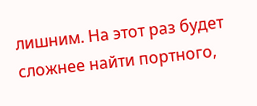лишним. На этот раз будет сложнее найти портного,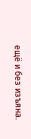ещё и без изъяна.